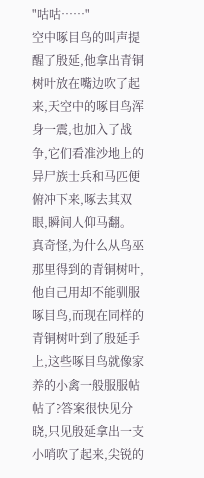"咕咕……"
空中啄目鸟的叫声提醒了殷延,他拿出青铜树叶放在嘴边吹了起来,天空中的啄目鸟浑身一震,也加入了战争,它们看准沙地上的异尸族士兵和马匹便俯冲下来,啄去其双眼,瞬间人仰马翻。
真奇怪,为什么从鸟巫那里得到的青铜树叶,他自己用却不能驯服啄目鸟,而现在同样的青铜树叶到了殷延手上,这些啄目鸟就像家养的小禽一般服服帖帖了?答案很快见分晓,只见殷延拿出一支小哨吹了起来,尖锐的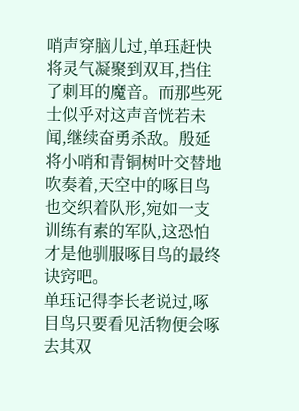哨声穿脑儿过,单珏赶快将灵气凝聚到双耳,挡住了刺耳的魔音。而那些死士似乎对这声音恍若未闻,继续奋勇杀敌。殷延将小哨和青铜树叶交替地吹奏着,天空中的啄目鸟也交织着队形,宛如一支训练有素的军队,这恐怕才是他驯服啄目鸟的最终诀窍吧。
单珏记得李长老说过,啄目鸟只要看见活物便会啄去其双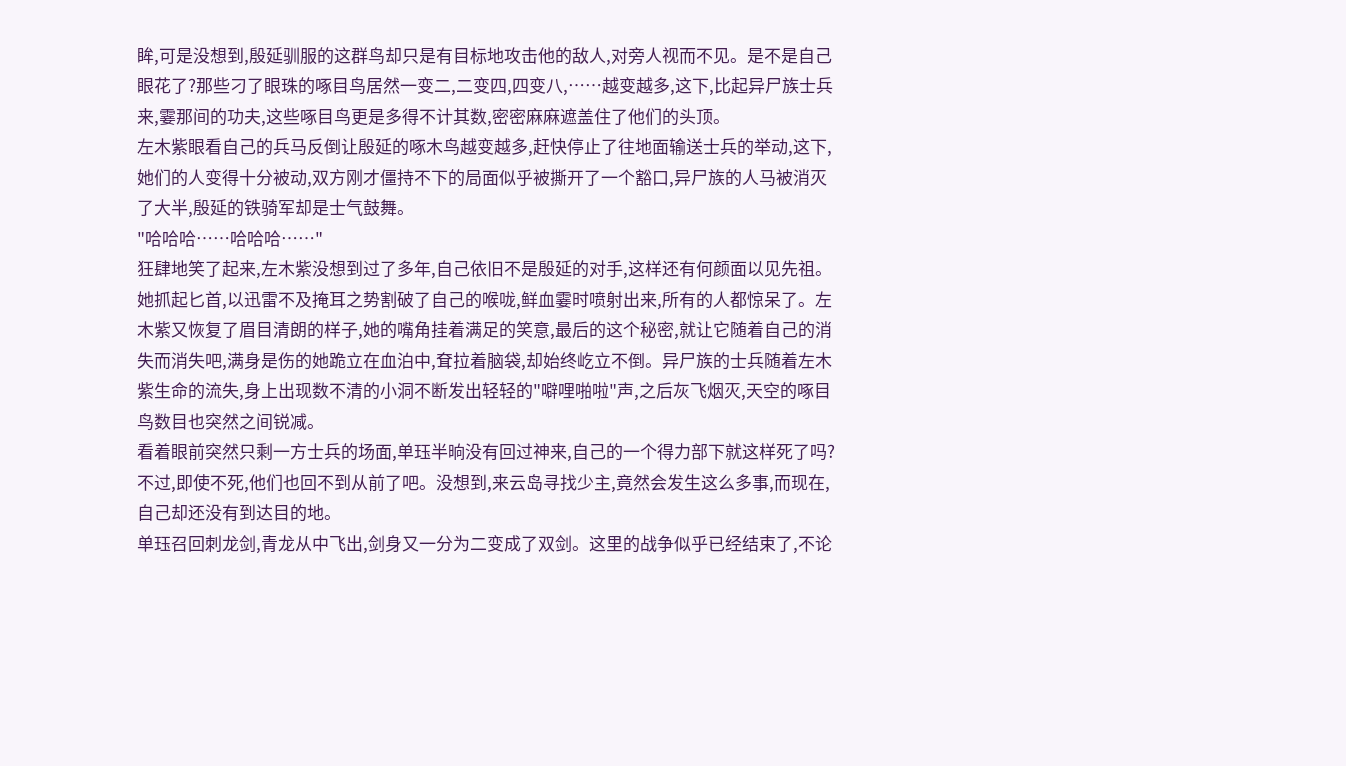眸,可是没想到,殷延驯服的这群鸟却只是有目标地攻击他的敌人,对旁人视而不见。是不是自己眼花了?那些刁了眼珠的啄目鸟居然一变二,二变四,四变八,……越变越多,这下,比起异尸族士兵来,霎那间的功夫,这些啄目鸟更是多得不计其数,密密麻麻遮盖住了他们的头顶。
左木紫眼看自己的兵马反倒让殷延的啄木鸟越变越多,赶快停止了往地面输送士兵的举动,这下,她们的人变得十分被动,双方刚才僵持不下的局面似乎被撕开了一个豁口,异尸族的人马被消灭了大半,殷延的铁骑军却是士气鼓舞。
"哈哈哈……哈哈哈……"
狂肆地笑了起来,左木紫没想到过了多年,自己依旧不是殷延的对手,这样还有何颜面以见先祖。她抓起匕首,以迅雷不及掩耳之势割破了自己的喉咙,鲜血霎时喷射出来,所有的人都惊呆了。左木紫又恢复了眉目清朗的样子,她的嘴角挂着满足的笑意,最后的这个秘密,就让它随着自己的消失而消失吧,满身是伤的她跪立在血泊中,耷拉着脑袋,却始终屹立不倒。异尸族的士兵随着左木紫生命的流失,身上出现数不清的小洞不断发出轻轻的"噼哩啪啦"声,之后灰飞烟灭,天空的啄目鸟数目也突然之间锐减。
看着眼前突然只剩一方士兵的场面,单珏半晌没有回过神来,自己的一个得力部下就这样死了吗?不过,即使不死,他们也回不到从前了吧。没想到,来云岛寻找少主,竟然会发生这么多事,而现在,自己却还没有到达目的地。
单珏召回刺龙剑,青龙从中飞出,剑身又一分为二变成了双剑。这里的战争似乎已经结束了,不论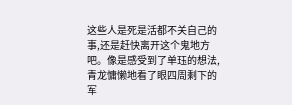这些人是死是活都不关自己的事,还是赶快离开这个鬼地方吧。像是感受到了单珏的想法,青龙慵懒地看了眼四周剩下的军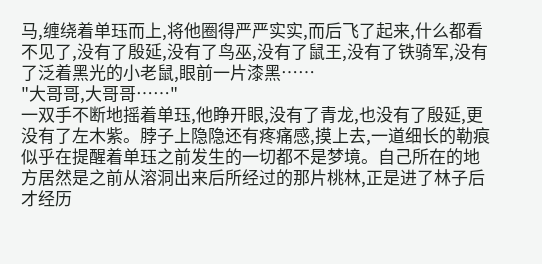马,缠绕着单珏而上,将他圈得严严实实,而后飞了起来,什么都看不见了,没有了殷延,没有了鸟巫,没有了鼠王,没有了铁骑军,没有了泛着黑光的小老鼠,眼前一片漆黑……
"大哥哥,大哥哥……"
一双手不断地摇着单珏,他睁开眼,没有了青龙,也没有了殷延,更没有了左木紫。脖子上隐隐还有疼痛感,摸上去,一道细长的勒痕似乎在提醒着单珏之前发生的一切都不是梦境。自己所在的地方居然是之前从溶洞出来后所经过的那片桃林,正是进了林子后才经历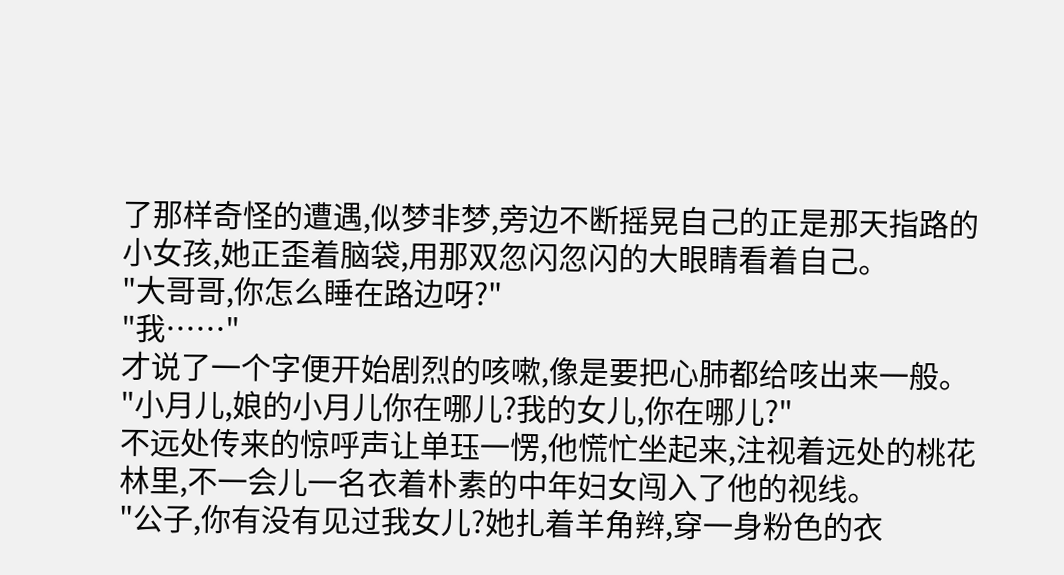了那样奇怪的遭遇,似梦非梦,旁边不断摇晃自己的正是那天指路的小女孩,她正歪着脑袋,用那双忽闪忽闪的大眼睛看着自己。
"大哥哥,你怎么睡在路边呀?"
"我……"
才说了一个字便开始剧烈的咳嗽,像是要把心肺都给咳出来一般。
"小月儿,娘的小月儿你在哪儿?我的女儿,你在哪儿?"
不远处传来的惊呼声让单珏一愣,他慌忙坐起来,注视着远处的桃花林里,不一会儿一名衣着朴素的中年妇女闯入了他的视线。
"公子,你有没有见过我女儿?她扎着羊角辫,穿一身粉色的衣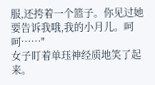服,还挎着一个篮子。你见过她要告诉我哦,我的小月儿。呵呵……"
女子盯着单珏神经质地笑了起来。